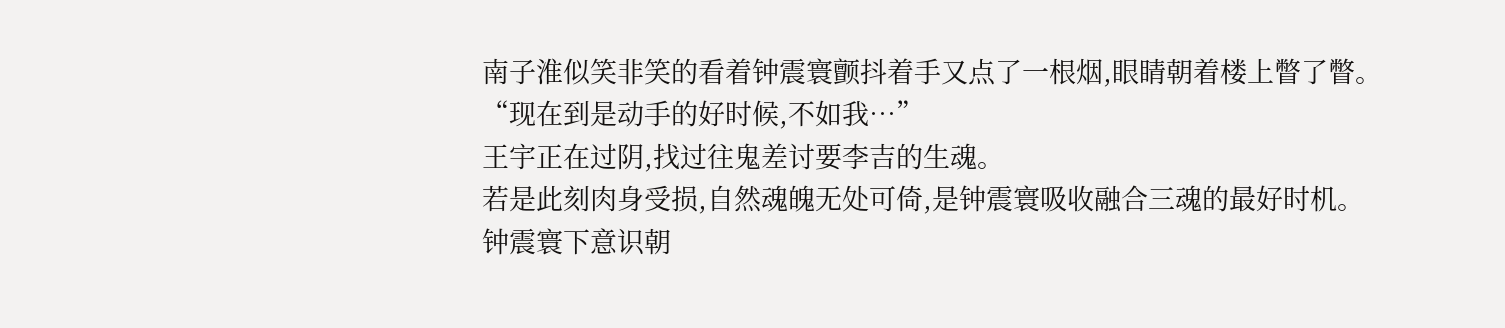南子淮似笑非笑的看着钟震寰颤抖着手又点了一根烟,眼睛朝着楼上瞥了瞥。
“现在到是动手的好时候,不如我…”
王宇正在过阴,找过往鬼差讨要李吉的生魂。
若是此刻肉身受损,自然魂魄无处可倚,是钟震寰吸收融合三魂的最好时机。
钟震寰下意识朝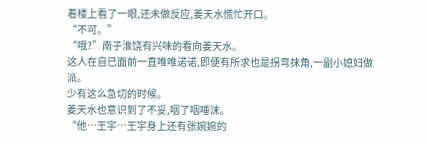着楼上看了一眼,还未做反应,姜天水慌忙开口。
“不可。”
“哦?”南子淮饶有兴味的看向姜天水。
这人在自已面前一直唯唯诺诺,即便有所求也是拐弯抹角,一副小媳妇做派。
少有这么急切的时候。
姜天水也意识到了不妥,咽了咽唾沫。
“他…王宇…王宇身上还有张婉婉的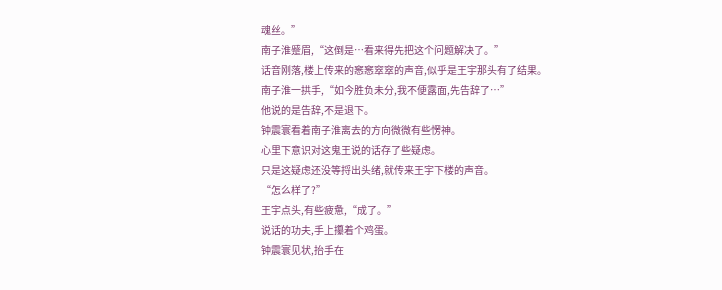魂丝。”
南子淮蹙眉,“这倒是…看来得先把这个问题解决了。”
话音刚落,楼上传来的窸窸窣窣的声音,似乎是王宇那头有了结果。
南子淮一拱手,“如今胜负未分,我不便露面,先告辞了…”
他说的是告辞,不是退下。
钟震寰看着南子淮离去的方向微微有些愣神。
心里下意识对这鬼王说的话存了些疑虑。
只是这疑虑还没等捋出头绪,就传来王宇下楼的声音。
“怎么样了?”
王宇点头,有些疲惫,“成了。”
说话的功夫,手上攥着个鸡蛋。
钟震寰见状,抬手在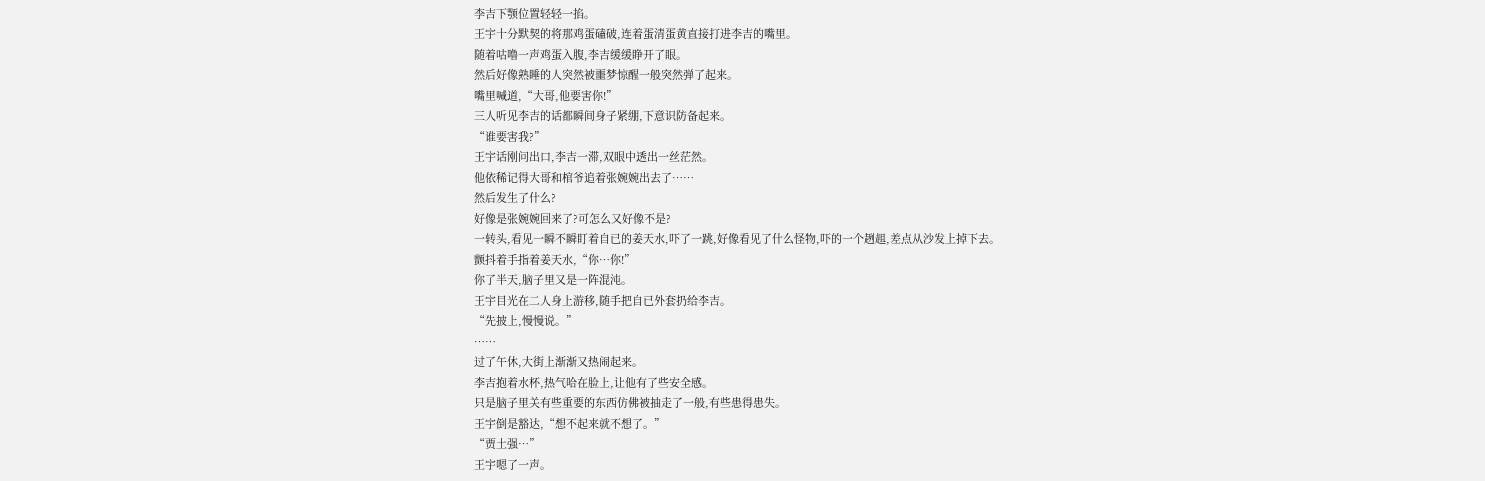李吉下颚位置轻轻一掐。
王宇十分默契的将那鸡蛋磕破,连着蛋清蛋黄直接打进李吉的嘴里。
随着咕噜一声鸡蛋入腹,李吉缓缓睁开了眼。
然后好像熟睡的人突然被噩梦惊醒一般突然弹了起来。
嘴里喊道,“大哥,他要害你!”
三人听见李吉的话都瞬间身子紧绷,下意识防备起来。
“谁要害我?”
王宇话刚问出口,李吉一滞,双眼中透出一丝茫然。
他依稀记得大哥和棺爷追着张婉婉出去了……
然后发生了什么?
好像是张婉婉回来了?可怎么又好像不是?
一转头,看见一瞬不瞬盯着自已的姜天水,吓了一跳,好像看见了什么怪物,吓的一个趔趄,差点从沙发上掉下去。
颤抖着手指着姜天水,“你…你!”
你了半天,脑子里又是一阵混沌。
王宇目光在二人身上游移,随手把自已外套扔给李吉。
“先披上,慢慢说。”
……
过了午休,大街上渐渐又热闹起来。
李吉抱着水杯,热气哈在脸上,让他有了些安全感。
只是脑子里关有些重要的东西仿佛被抽走了一般,有些患得患失。
王宇倒是豁达,“想不起来就不想了。”
“贾土强…”
王宇嗯了一声。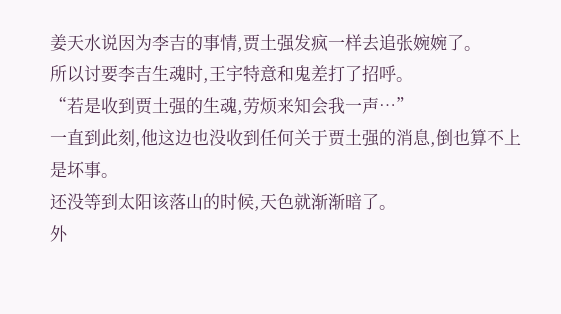姜天水说因为李吉的事情,贾土强发疯一样去追张婉婉了。
所以讨要李吉生魂时,王宇特意和鬼差打了招呼。
“若是收到贾土强的生魂,劳烦来知会我一声…”
一直到此刻,他这边也没收到任何关于贾土强的消息,倒也算不上是坏事。
还没等到太阳该落山的时候,天色就渐渐暗了。
外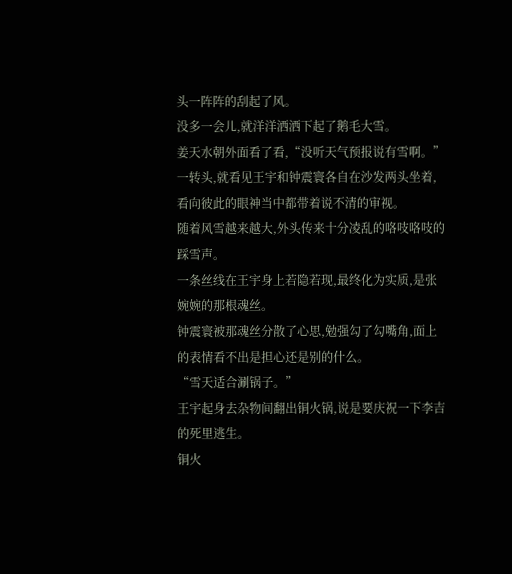头一阵阵的刮起了风。
没多一会儿,就洋洋洒洒下起了鹅毛大雪。
姜天水朝外面看了看,“没听天气预报说有雪啊。”
一转头,就看见王宇和钟震寰各自在沙发两头坐着,看向彼此的眼神当中都带着说不清的审视。
随着风雪越来越大,外头传来十分凌乱的咯吱咯吱的踩雪声。
一条丝线在王宇身上若隐若现,最终化为实质,是张婉婉的那根魂丝。
钟震寰被那魂丝分散了心思,勉强勾了勾嘴角,面上的表情看不出是担心还是别的什么。
“雪天适合涮锅子。”
王宇起身去杂物间翻出铜火锅,说是要庆祝一下李吉的死里逃生。
铜火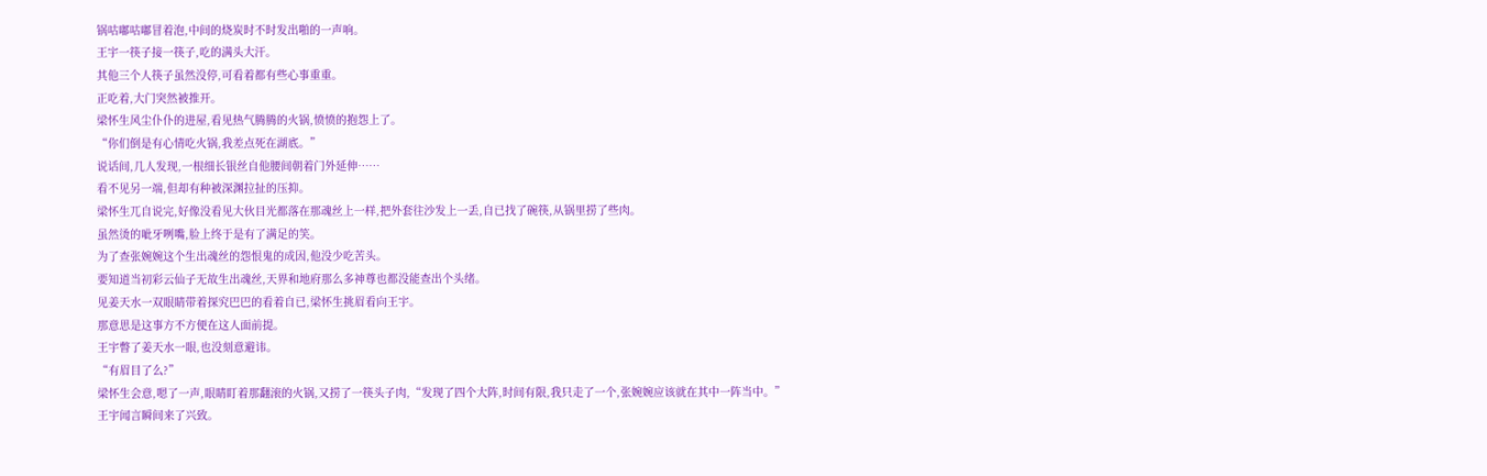锅咕嘟咕嘟冒着泡,中间的烧炭时不时发出啪的一声响。
王宇一筷子接一筷子,吃的满头大汗。
其他三个人筷子虽然没停,可看着都有些心事重重。
正吃着,大门突然被推开。
梁怀生风尘仆仆的进屋,看见热气腾腾的火锅,愤愤的抱怨上了。
“你们倒是有心情吃火锅,我差点死在湖底。”
说话间,几人发现,一根细长银丝自他腰间朝着门外延伸……
看不见另一端,但却有种被深渊拉扯的压抑。
梁怀生兀自说完,好像没看见大伙目光都落在那魂丝上一样,把外套往沙发上一丢,自已找了碗筷,从锅里捞了些肉。
虽然烫的呲牙咧嘴,脸上终于是有了满足的笑。
为了查张婉婉这个生出魂丝的怨恨鬼的成因,他没少吃苦头。
要知道当初彩云仙子无故生出魂丝,天界和地府那么多神尊也都没能查出个头绪。
见姜天水一双眼睛带着探究巴巴的看着自已,梁怀生挑眉看向王宇。
那意思是这事方不方便在这人面前提。
王宇瞥了姜天水一眼,也没刻意避讳。
“有眉目了么?”
梁怀生会意,嗯了一声,眼睛盯着那翻滚的火锅,又捞了一筷头子肉,“发现了四个大阵,时间有限,我只走了一个,张婉婉应该就在其中一阵当中。”
王宇闻言瞬间来了兴致。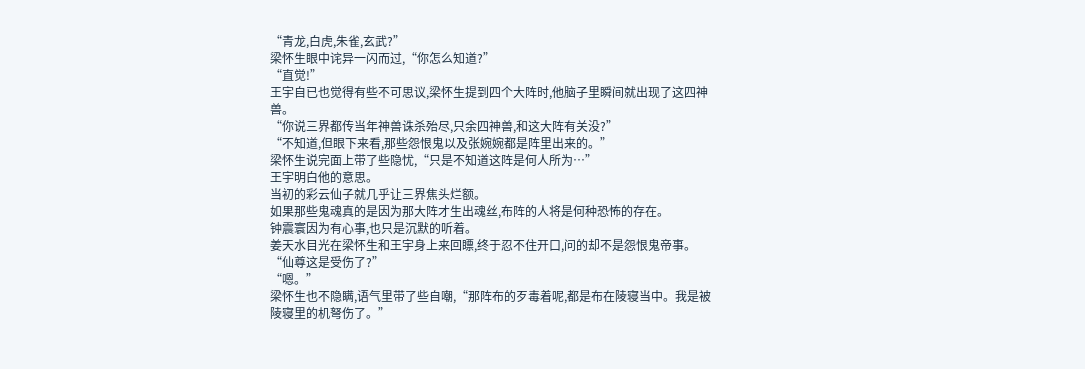“青龙,白虎,朱雀,玄武?”
梁怀生眼中诧异一闪而过,“你怎么知道?”
“直觉!”
王宇自已也觉得有些不可思议,梁怀生提到四个大阵时,他脑子里瞬间就出现了这四神兽。
“你说三界都传当年神兽诛杀殆尽,只余四神兽,和这大阵有关没?”
“不知道,但眼下来看,那些怨恨鬼以及张婉婉都是阵里出来的。”
梁怀生说完面上带了些隐忧,“只是不知道这阵是何人所为…”
王宇明白他的意思。
当初的彩云仙子就几乎让三界焦头烂额。
如果那些鬼魂真的是因为那大阵才生出魂丝,布阵的人将是何种恐怖的存在。
钟震寰因为有心事,也只是沉默的听着。
姜天水目光在梁怀生和王宇身上来回瞟,终于忍不住开口,问的却不是怨恨鬼帝事。
“仙尊这是受伤了?”
“嗯。”
梁怀生也不隐瞒,语气里带了些自嘲,“那阵布的歹毒着呢,都是布在陵寝当中。我是被陵寝里的机弩伤了。”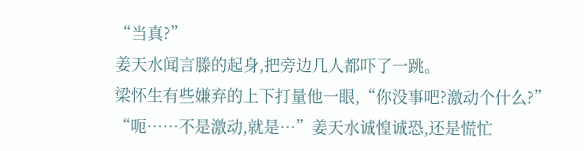“当真?”
姜天水闻言滕的起身,把旁边几人都吓了一跳。
梁怀生有些嫌弃的上下打量他一眼,“你没事吧?激动个什么?”
“呃……不是激动,就是…”姜天水诚惶诚恐,还是慌忙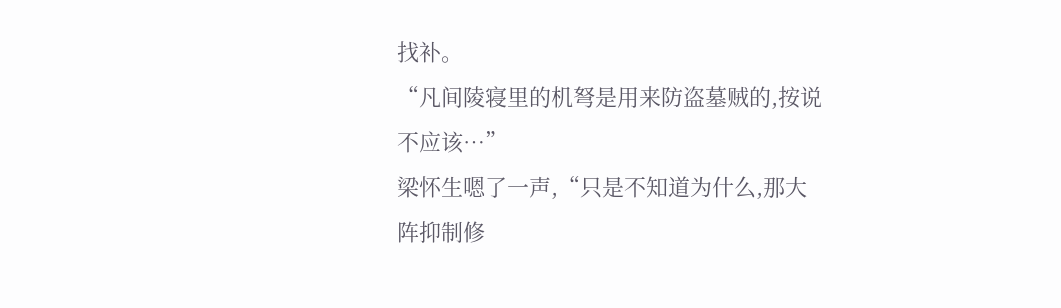找补。
“凡间陵寝里的机弩是用来防盗墓贼的,按说不应该…”
梁怀生嗯了一声,“只是不知道为什么,那大阵抑制修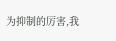为抑制的厉害,我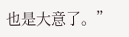也是大意了。”